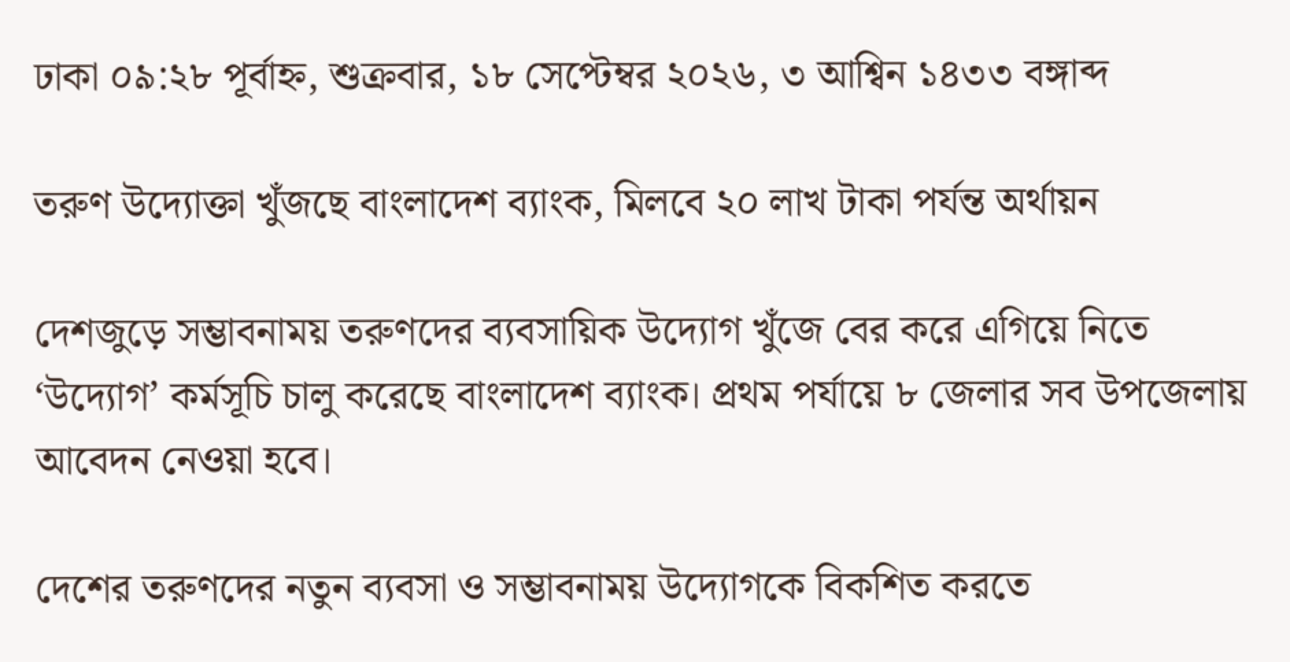ঢাকা ০৯:২৮ পূর্বাহ্ন, শুক্রবার, ১৮ সেপ্টেম্বর ২০২৬, ৩ আশ্বিন ১৪৩৩ বঙ্গাব্দ

তরুণ উদ্যোক্তা খুঁজছে বাংলাদেশ ব্যাংক, মিলবে ২০ লাখ টাকা পর্যন্ত অর্থায়ন

দেশজুড়ে সম্ভাবনাময় তরুণদের ব্যবসায়িক উদ্যোগ খুঁজে বের করে এগিয়ে নিতে ‘উদ্যোগ’ কর্মসূচি চালু করেছে বাংলাদেশ ব্যাংক। প্রথম পর্যায়ে ৮ জেলার সব উপজেলায় আবেদন নেওয়া হবে।

দেশের তরুণদের নতুন ব্যবসা ও সম্ভাবনাময় উদ্যোগকে বিকশিত করতে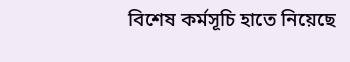বিশেষ কর্মসূচি হাতে নিয়েছে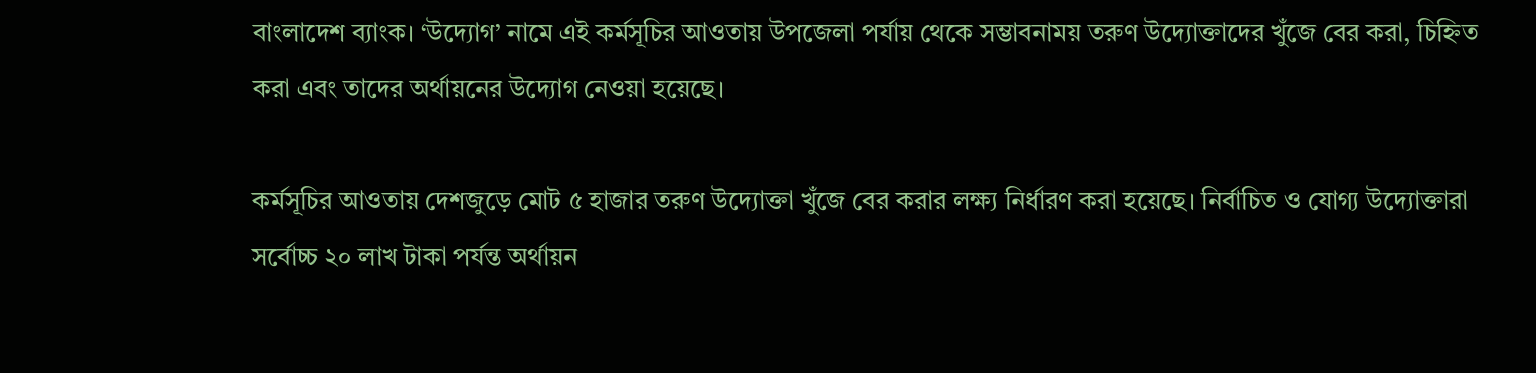বাংলাদেশ ব্যাংক। ‘উদ্যোগ’ নামে এই কর্মসূচির আওতায় উপজেলা পর্যায় থেকে সম্ভাবনাময় তরুণ উদ্যোক্তাদের খুঁজে বের করা, চিহ্নিত করা এবং তাদের অর্থায়নের উদ্যোগ নেওয়া হয়েছে।

কর্মসূচির আওতায় দেশজুড়ে মোট ৫ হাজার তরুণ উদ্যোক্তা খুঁজে বের করার লক্ষ্য নির্ধারণ করা হয়েছে। নির্বাচিত ও যোগ্য উদ্যোক্তারা সর্বোচ্চ ২০ লাখ টাকা পর্যন্ত অর্থায়ন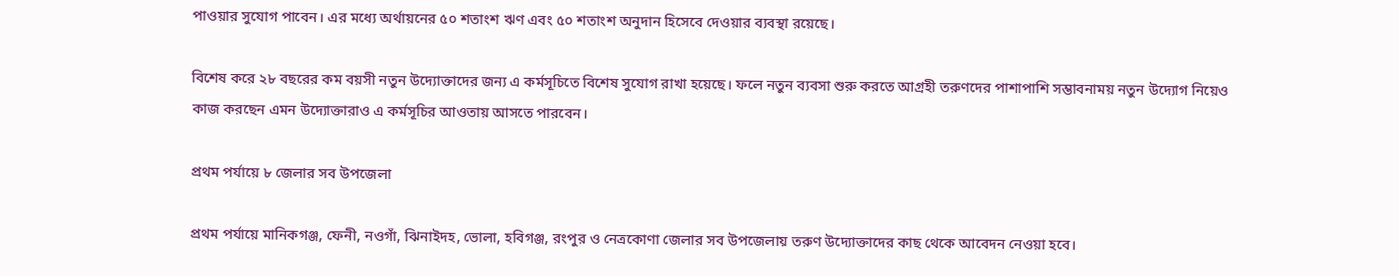পাওয়ার সুযোগ পাবেন। এর মধ্যে অর্থায়নের ৫০ শতাংশ ঋণ এবং ৫০ শতাংশ অনুদান হিসেবে দেওয়ার ব্যবস্থা রয়েছে।

বিশেষ করে ২৮ বছরের কম বয়সী নতুন উদ্যোক্তাদের জন্য এ কর্মসূচিতে বিশেষ সুযোগ রাখা হয়েছে। ফলে নতুন ব্যবসা শুরু করতে আগ্রহী তরুণদের পাশাপাশি সম্ভাবনাময় নতুন উদ্যোগ নিয়েও কাজ করছেন এমন উদ্যোক্তারাও এ কর্মসূচির আওতায় আসতে পারবেন।

প্রথম পর্যায়ে ৮ জেলার সব উপজেলা

প্রথম পর্যায়ে মানিকগঞ্জ, ফেনী, নওগাঁ, ঝিনাইদহ, ভোলা, হবিগঞ্জ, রংপুর ও নেত্রকোণা জেলার সব উপজেলায় তরুণ উদ্যোক্তাদের কাছ থেকে আবেদন নেওয়া হবে।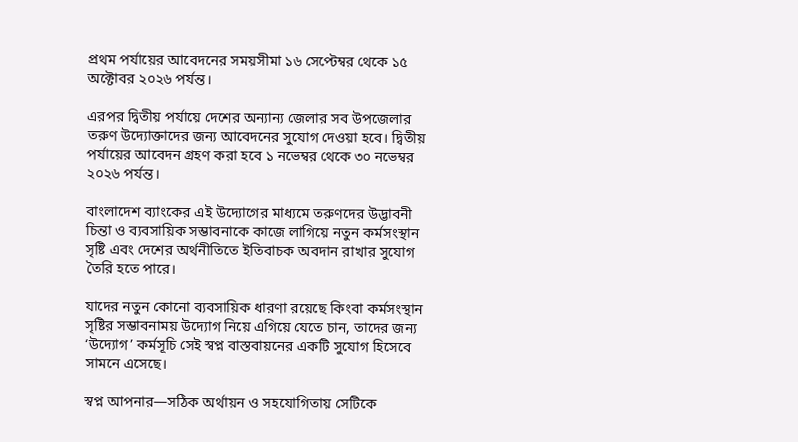প্রথম পর্যায়ের আবেদনের সময়সীমা ১৬ সেপ্টেম্বর থেকে ১৫ অক্টোবর ২০২৬ পর্যন্ত।

এরপর দ্বিতীয় পর্যায়ে দেশের অন্যান্য জেলার সব উপজেলার তরুণ উদ্যোক্তাদের জন্য আবেদনের সুযোগ দেওয়া হবে। দ্বিতীয় পর্যায়ের আবেদন গ্রহণ করা হবে ১ নভেম্বর থেকে ৩০ নভেম্বর ২০২৬ পর্যন্ত।

বাংলাদেশ ব্যাংকের এই উদ্যোগের মাধ্যমে তরুণদের উদ্ভাবনী চিন্তা ও ব্যবসায়িক সম্ভাবনাকে কাজে লাগিয়ে নতুন কর্মসংস্থান সৃষ্টি এবং দেশের অর্থনীতিতে ইতিবাচক অবদান রাখার সুযোগ তৈরি হতে পারে।

যাদের নতুন কোনো ব্যবসায়িক ধারণা রয়েছে কিংবা কর্মসংস্থান সৃষ্টির সম্ভাবনাময় উদ্যোগ নিয়ে এগিয়ে যেতে চান, তাদের জন্য ‘উদ্যোগ’ কর্মসূচি সেই স্বপ্ন বাস্তবায়নের একটি সুযোগ হিসেবে সামনে এসেছে।

স্বপ্ন আপনার—সঠিক অর্থায়ন ও সহযোগিতায় সেটিকে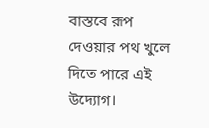বাস্তবে রূপ দেওয়ার পথ খুলে দিতে পারে এই উদ্যোগ।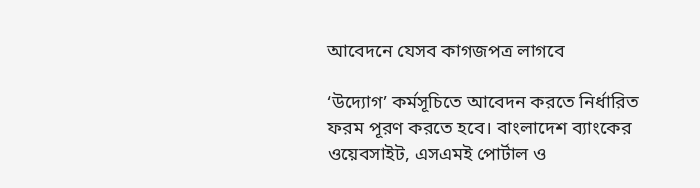আবেদনে যেসব কাগজপত্র লাগবে

‘উদ্যোগ’ কর্মসূচিতে আবেদন করতে নির্ধারিত ফরম পূরণ করতে হবে। বাংলাদেশ ব্যাংকের ওয়েবসাইট, এসএমই পোর্টাল ও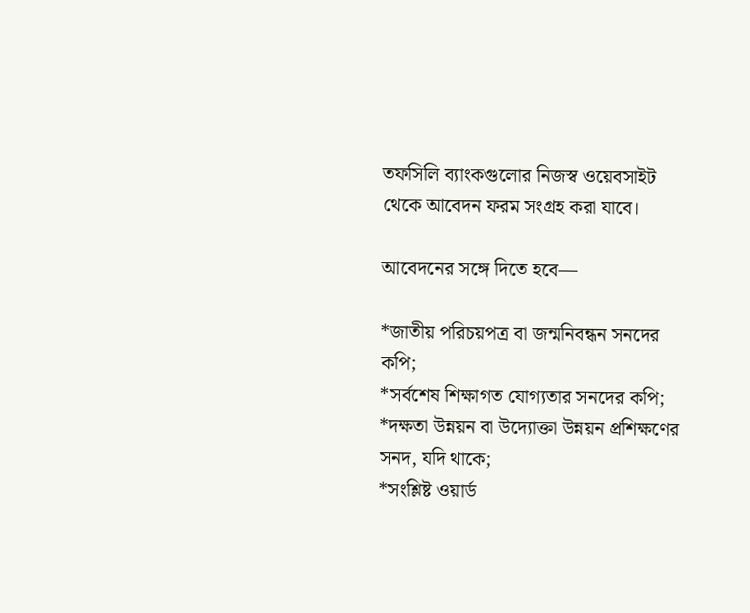তফসিলি ব্যাংকগুলোর নিজস্ব ওয়েবসাইট থেকে আবেদন ফরম সংগ্রহ করা যাবে।

আবেদনের সঙ্গে দিতে হবে—

*জাতীয় পরিচয়পত্র বা জন্মনিবন্ধন সনদের কপি;
*সর্বশেষ শিক্ষাগত যোগ্যতার সনদের কপি;
*দক্ষতা উন্নয়ন বা উদ্যোক্তা উন্নয়ন প্রশিক্ষণের সনদ, যদি থাকে;
*সংশ্লিষ্ট ওয়ার্ড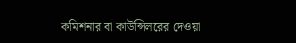কমিশনার বা কাউন্সিলরের দেওয়া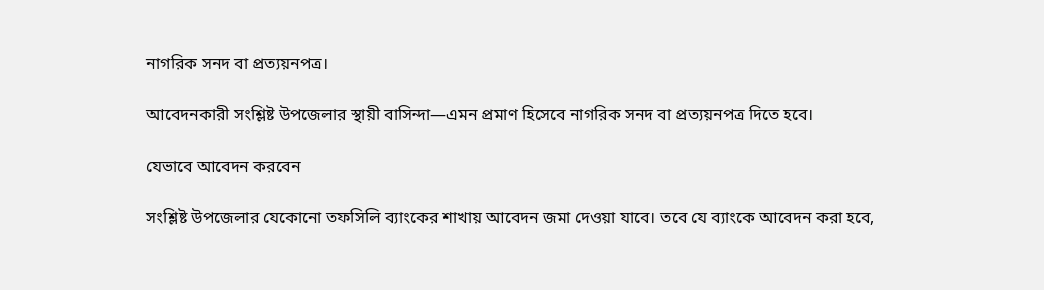নাগরিক সনদ বা প্রত্যয়নপত্র।

আবেদনকারী সংশ্লিষ্ট উপজেলার স্থায়ী বাসিন্দা—এমন প্রমাণ হিসেবে নাগরিক সনদ বা প্রত্যয়নপত্র দিতে হবে।

যেভাবে আবেদন করবেন

সংশ্লিষ্ট উপজেলার যেকোনো তফসিলি ব্যাংকের শাখায় আবেদন জমা দেওয়া যাবে। তবে যে ব্যাংকে আবেদন করা হবে,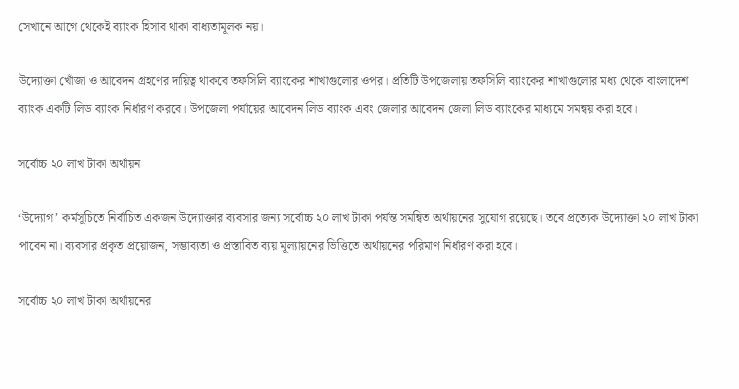সেখানে আগে থেকেই ব্যাংক হিসাব থাকা বাধ্যতামূলক নয়।

উদ্যোক্তা খোঁজা ও আবেদন গ্রহণের দায়িত্ব থাকবে তফসিলি ব্যাংকের শাখাগুলোর ওপর। প্রতিটি উপজেলায় তফসিলি ব্যাংকের শাখাগুলোর মধ্য থেকে বাংলাদেশ ব্যাংক একটি লিড ব্যাংক নির্ধারণ করবে। উপজেলা পর্যায়ের আবেদন লিড ব্যাংক এবং জেলার আবেদন জেলা লিড ব্যাংকের মাধ্যমে সমন্বয় করা হবে।

সর্বোচ্চ ২০ লাখ টাকা অর্থায়ন

‘উদ্যোগ’ কর্মসূচিতে নির্বাচিত একজন উদ্যোক্তার ব্যবসার জন্য সর্বোচ্চ ২০ লাখ টাকা পর্যন্ত সমন্বিত অর্থায়নের সুযোগ রয়েছে। তবে প্রত্যেক উদ্যোক্তা ২০ লাখ টাকা পাবেন না। ব্যবসার প্রকৃত প্রয়োজন, সম্ভাব্যতা ও প্রস্তাবিত ব্যয় মূল্যায়নের ভিত্তিতে অর্থায়নের পরিমাণ নির্ধারণ করা হবে।

সর্বোচ্চ ২০ লাখ টাকা অর্থায়নের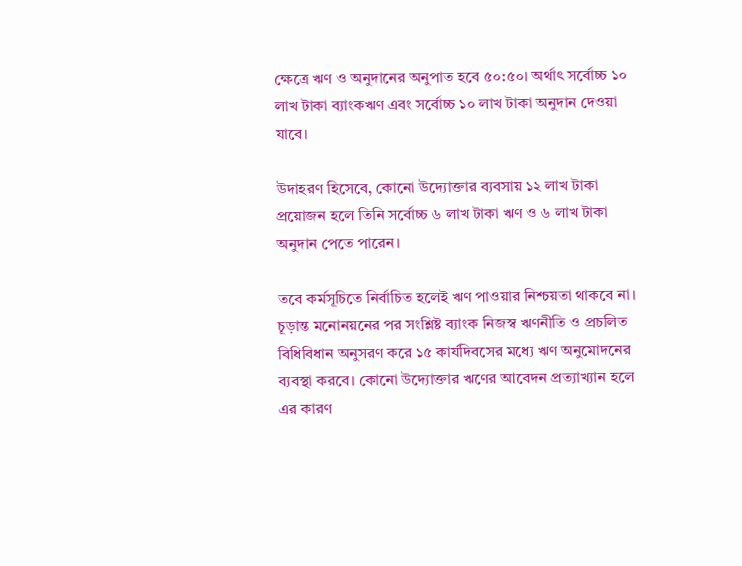ক্ষেত্রে ঋণ ও অনুদানের অনুপাত হবে ৫০:৫০। অর্থাৎ সর্বোচ্চ ১০ লাখ টাকা ব্যাংকঋণ এবং সর্বোচ্চ ১০ লাখ টাকা অনুদান দেওয়া যাবে।

উদাহরণ হিসেবে, কোনো উদ্যোক্তার ব্যবসায় ১২ লাখ টাকা প্রয়োজন হলে তিনি সর্বোচ্চ ৬ লাখ টাকা ঋণ ও ৬ লাখ টাকা অনুদান পেতে পারেন।

তবে কর্মসূচিতে নির্বাচিত হলেই ঋণ পাওয়ার নিশ্চয়তা থাকবে না। চূড়ান্ত মনোনয়নের পর সংশ্লিষ্ট ব্যাংক নিজস্ব ঋণনীতি ও প্রচলিত বিধিবিধান অনুসরণ করে ১৫ কার্যদিবসের মধ্যে ঋণ অনুমোদনের ব্যবস্থা করবে। কোনো উদ্যোক্তার ঋণের আবেদন প্রত্যাখ্যান হলে এর কারণ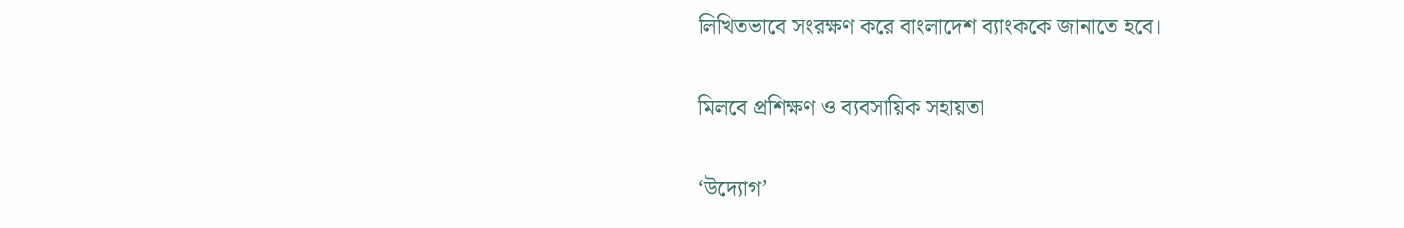লিখিতভাবে সংরক্ষণ করে বাংলাদেশ ব্যাংককে জানাতে হবে।

মিলবে প্রশিক্ষণ ও ব্যবসায়িক সহায়তা

‘উদ্যোগ’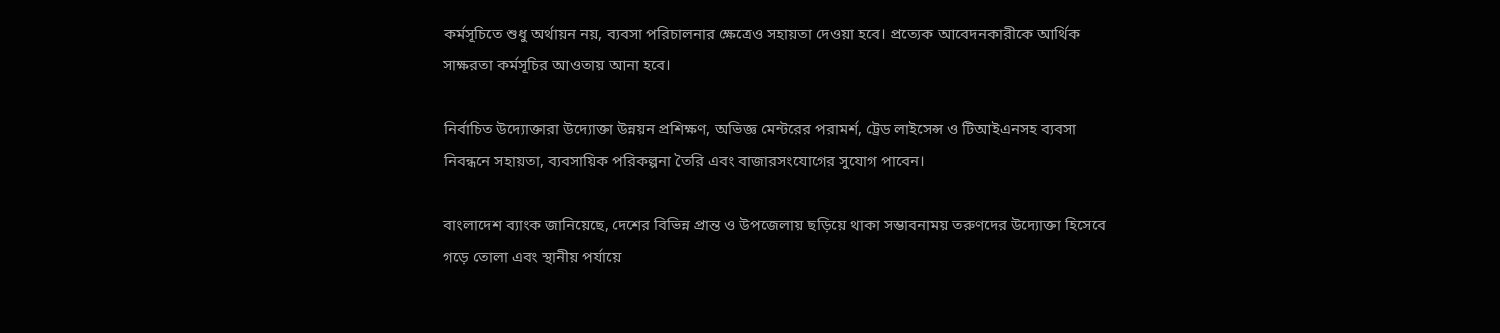কর্মসূচিতে শুধু অর্থায়ন নয়, ব্যবসা পরিচালনার ক্ষেত্রেও সহায়তা দেওয়া হবে। প্রত্যেক আবেদনকারীকে আর্থিক সাক্ষরতা কর্মসূচির আওতায় আনা হবে।

নির্বাচিত উদ্যোক্তারা উদ্যোক্তা উন্নয়ন প্রশিক্ষণ, অভিজ্ঞ মেন্টরের পরামর্শ, ট্রেড লাইসেন্স ও টিআইএনসহ ব্যবসা নিবন্ধনে সহায়তা, ব্যবসায়িক পরিকল্পনা তৈরি এবং বাজারসংযোগের সুযোগ পাবেন।

বাংলাদেশ ব্যাংক জানিয়েছে, দেশের বিভিন্ন প্রান্ত ও উপজেলায় ছড়িয়ে থাকা সম্ভাবনাময় তরুণদের উদ্যোক্তা হিসেবে গড়ে তোলা এবং স্থানীয় পর্যায়ে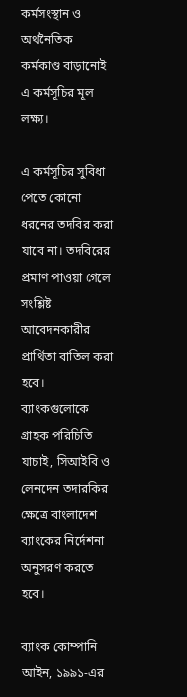কর্মসংস্থান ও অর্থনৈতিক কর্মকাণ্ড বাড়ানোই এ কর্মসূচির মূল লক্ষ্য।

এ কর্মসূচির সুবিধা পেতে কোনো ধরনের তদবির করা যাবে না। তদবিরের প্রমাণ পাওয়া গেলে সংশ্লিষ্ট আবেদনকারীর প্রার্থিতা বাতিল করা হবে। ব্যাংকগুলোকে গ্রাহক পরিচিতি যাচাই, সিআইবি ও লেনদেন তদারকির ক্ষেত্রে বাংলাদেশ ব্যাংকের নির্দেশনা অনুসরণ করতে হবে।

ব্যাংক কোম্পানি আইন, ১৯৯১-এর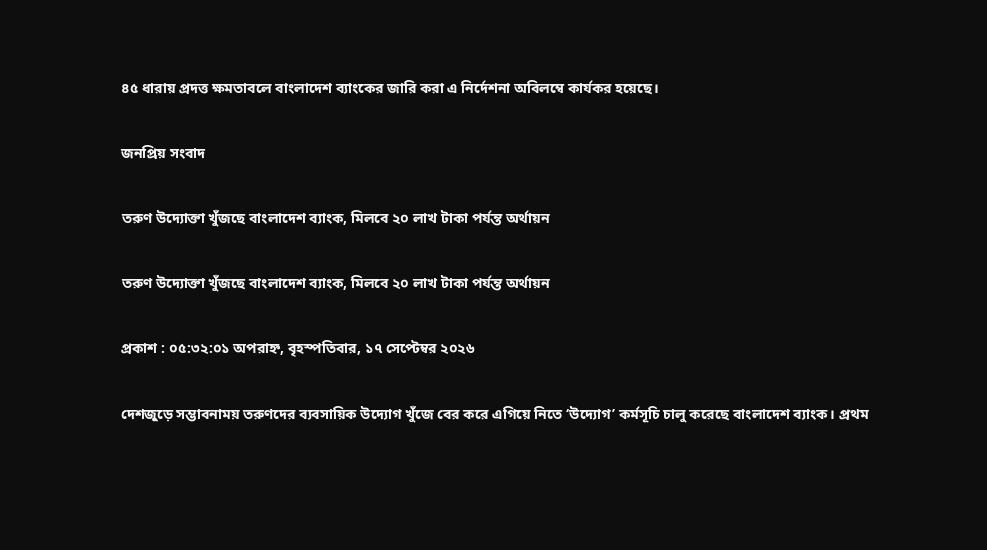৪৫ ধারায় প্রদত্ত ক্ষমতাবলে বাংলাদেশ ব্যাংকের জারি করা এ নির্দেশনা অবিলম্বে কার্যকর হয়েছে।

জনপ্রিয় সংবাদ

তরুণ উদ্যোক্তা খুঁজছে বাংলাদেশ ব্যাংক, মিলবে ২০ লাখ টাকা পর্যন্ত অর্থায়ন

তরুণ উদ্যোক্তা খুঁজছে বাংলাদেশ ব্যাংক, মিলবে ২০ লাখ টাকা পর্যন্ত অর্থায়ন

প্রকাশ : ০৫:৩২:০১ অপরাহ্ন, বৃহস্পতিবার, ১৭ সেপ্টেম্বর ২০২৬

দেশজুড়ে সম্ভাবনাময় তরুণদের ব্যবসায়িক উদ্যোগ খুঁজে বের করে এগিয়ে নিতে ‘উদ্যোগ’ কর্মসূচি চালু করেছে বাংলাদেশ ব্যাংক। প্রথম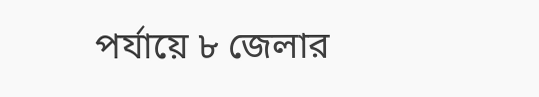পর্যায়ে ৮ জেলার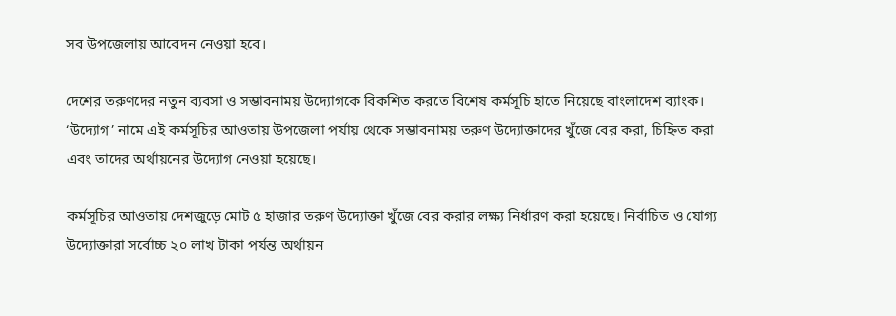সব উপজেলায় আবেদন নেওয়া হবে।

দেশের তরুণদের নতুন ব্যবসা ও সম্ভাবনাময় উদ্যোগকে বিকশিত করতে বিশেষ কর্মসূচি হাতে নিয়েছে বাংলাদেশ ব্যাংক। ‘উদ্যোগ’ নামে এই কর্মসূচির আওতায় উপজেলা পর্যায় থেকে সম্ভাবনাময় তরুণ উদ্যোক্তাদের খুঁজে বের করা, চিহ্নিত করা এবং তাদের অর্থায়নের উদ্যোগ নেওয়া হয়েছে।

কর্মসূচির আওতায় দেশজুড়ে মোট ৫ হাজার তরুণ উদ্যোক্তা খুঁজে বের করার লক্ষ্য নির্ধারণ করা হয়েছে। নির্বাচিত ও যোগ্য উদ্যোক্তারা সর্বোচ্চ ২০ লাখ টাকা পর্যন্ত অর্থায়ন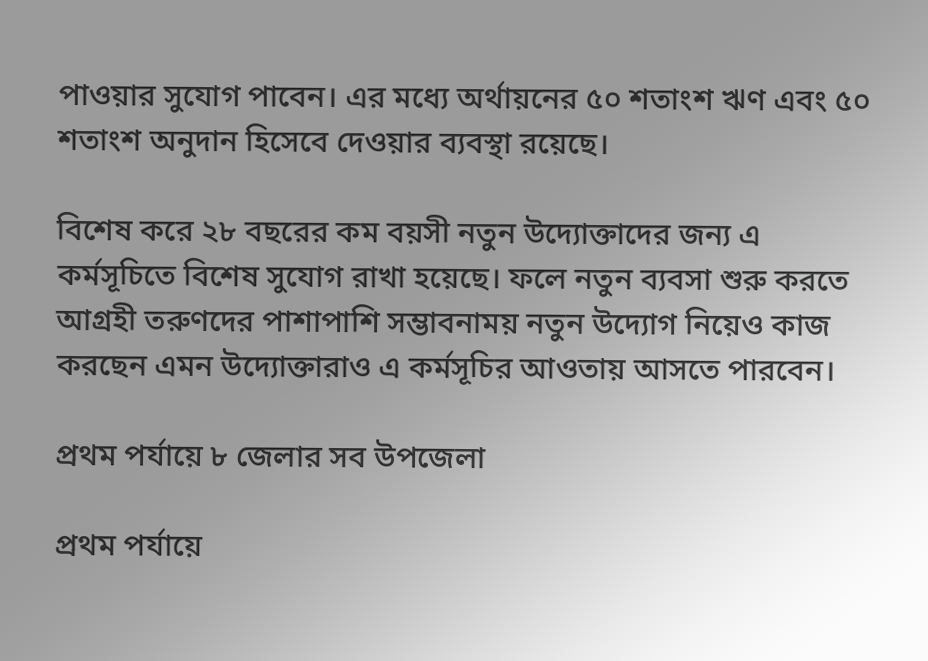পাওয়ার সুযোগ পাবেন। এর মধ্যে অর্থায়নের ৫০ শতাংশ ঋণ এবং ৫০ শতাংশ অনুদান হিসেবে দেওয়ার ব্যবস্থা রয়েছে।

বিশেষ করে ২৮ বছরের কম বয়সী নতুন উদ্যোক্তাদের জন্য এ কর্মসূচিতে বিশেষ সুযোগ রাখা হয়েছে। ফলে নতুন ব্যবসা শুরু করতে আগ্রহী তরুণদের পাশাপাশি সম্ভাবনাময় নতুন উদ্যোগ নিয়েও কাজ করছেন এমন উদ্যোক্তারাও এ কর্মসূচির আওতায় আসতে পারবেন।

প্রথম পর্যায়ে ৮ জেলার সব উপজেলা

প্রথম পর্যায়ে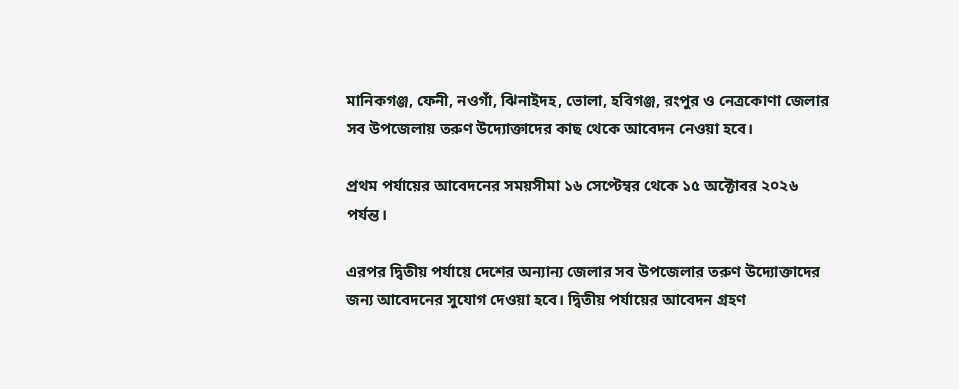মানিকগঞ্জ, ফেনী, নওগাঁ, ঝিনাইদহ, ভোলা, হবিগঞ্জ, রংপুর ও নেত্রকোণা জেলার সব উপজেলায় তরুণ উদ্যোক্তাদের কাছ থেকে আবেদন নেওয়া হবে।

প্রথম পর্যায়ের আবেদনের সময়সীমা ১৬ সেপ্টেম্বর থেকে ১৫ অক্টোবর ২০২৬ পর্যন্ত।

এরপর দ্বিতীয় পর্যায়ে দেশের অন্যান্য জেলার সব উপজেলার তরুণ উদ্যোক্তাদের জন্য আবেদনের সুযোগ দেওয়া হবে। দ্বিতীয় পর্যায়ের আবেদন গ্রহণ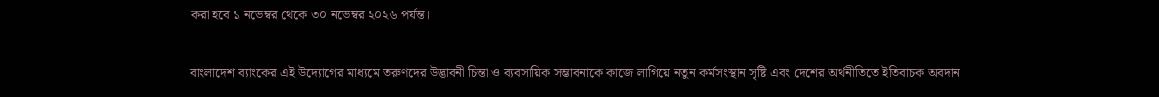করা হবে ১ নভেম্বর থেকে ৩০ নভেম্বর ২০২৬ পর্যন্ত।

বাংলাদেশ ব্যাংকের এই উদ্যোগের মাধ্যমে তরুণদের উদ্ভাবনী চিন্তা ও ব্যবসায়িক সম্ভাবনাকে কাজে লাগিয়ে নতুন কর্মসংস্থান সৃষ্টি এবং দেশের অর্থনীতিতে ইতিবাচক অবদান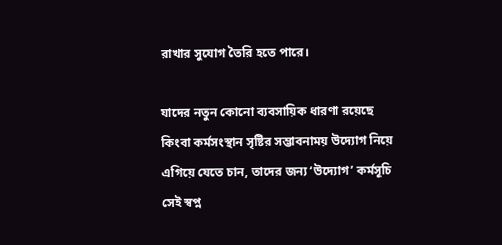রাখার সুযোগ তৈরি হতে পারে।

যাদের নতুন কোনো ব্যবসায়িক ধারণা রয়েছে কিংবা কর্মসংস্থান সৃষ্টির সম্ভাবনাময় উদ্যোগ নিয়ে এগিয়ে যেতে চান, তাদের জন্য ‘উদ্যোগ’ কর্মসূচি সেই স্বপ্ন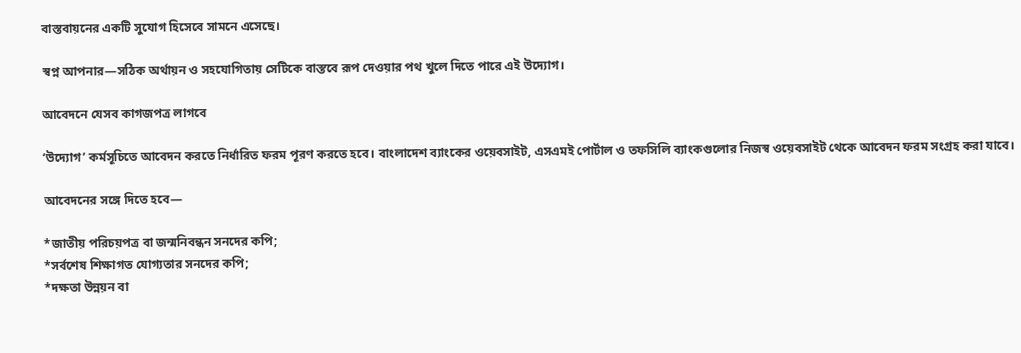বাস্তবায়নের একটি সুযোগ হিসেবে সামনে এসেছে।

স্বপ্ন আপনার—সঠিক অর্থায়ন ও সহযোগিতায় সেটিকে বাস্তবে রূপ দেওয়ার পথ খুলে দিতে পারে এই উদ্যোগ।

আবেদনে যেসব কাগজপত্র লাগবে

‘উদ্যোগ’ কর্মসূচিতে আবেদন করতে নির্ধারিত ফরম পূরণ করতে হবে। বাংলাদেশ ব্যাংকের ওয়েবসাইট, এসএমই পোর্টাল ও তফসিলি ব্যাংকগুলোর নিজস্ব ওয়েবসাইট থেকে আবেদন ফরম সংগ্রহ করা যাবে।

আবেদনের সঙ্গে দিতে হবে—

*জাতীয় পরিচয়পত্র বা জন্মনিবন্ধন সনদের কপি;
*সর্বশেষ শিক্ষাগত যোগ্যতার সনদের কপি;
*দক্ষতা উন্নয়ন বা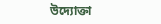উদ্যোক্তা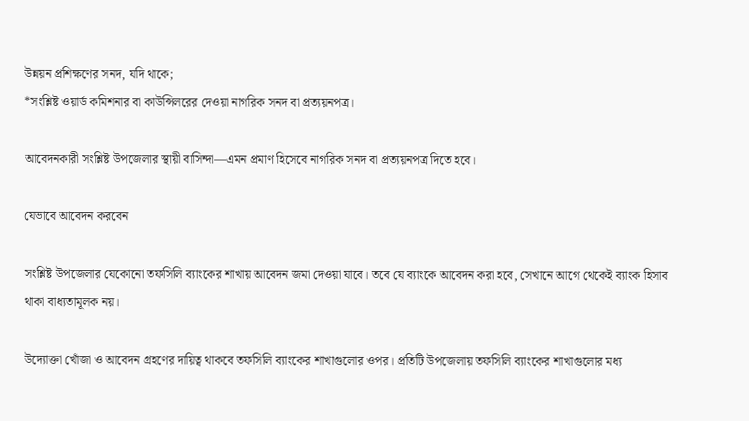উন্নয়ন প্রশিক্ষণের সনদ, যদি থাকে;
*সংশ্লিষ্ট ওয়ার্ড কমিশনার বা কাউন্সিলরের দেওয়া নাগরিক সনদ বা প্রত্যয়নপত্র।

আবেদনকারী সংশ্লিষ্ট উপজেলার স্থায়ী বাসিন্দা—এমন প্রমাণ হিসেবে নাগরিক সনদ বা প্রত্যয়নপত্র দিতে হবে।

যেভাবে আবেদন করবেন

সংশ্লিষ্ট উপজেলার যেকোনো তফসিলি ব্যাংকের শাখায় আবেদন জমা দেওয়া যাবে। তবে যে ব্যাংকে আবেদন করা হবে, সেখানে আগে থেকেই ব্যাংক হিসাব থাকা বাধ্যতামূলক নয়।

উদ্যোক্তা খোঁজা ও আবেদন গ্রহণের দায়িত্ব থাকবে তফসিলি ব্যাংকের শাখাগুলোর ওপর। প্রতিটি উপজেলায় তফসিলি ব্যাংকের শাখাগুলোর মধ্য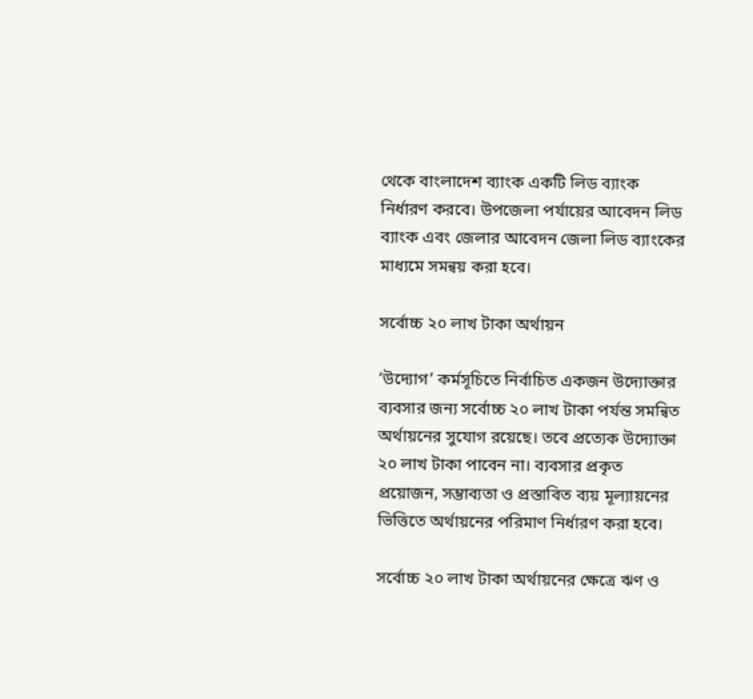থেকে বাংলাদেশ ব্যাংক একটি লিড ব্যাংক নির্ধারণ করবে। উপজেলা পর্যায়ের আবেদন লিড ব্যাংক এবং জেলার আবেদন জেলা লিড ব্যাংকের মাধ্যমে সমন্বয় করা হবে।

সর্বোচ্চ ২০ লাখ টাকা অর্থায়ন

‘উদ্যোগ’ কর্মসূচিতে নির্বাচিত একজন উদ্যোক্তার ব্যবসার জন্য সর্বোচ্চ ২০ লাখ টাকা পর্যন্ত সমন্বিত অর্থায়নের সুযোগ রয়েছে। তবে প্রত্যেক উদ্যোক্তা ২০ লাখ টাকা পাবেন না। ব্যবসার প্রকৃত প্রয়োজন, সম্ভাব্যতা ও প্রস্তাবিত ব্যয় মূল্যায়নের ভিত্তিতে অর্থায়নের পরিমাণ নির্ধারণ করা হবে।

সর্বোচ্চ ২০ লাখ টাকা অর্থায়নের ক্ষেত্রে ঋণ ও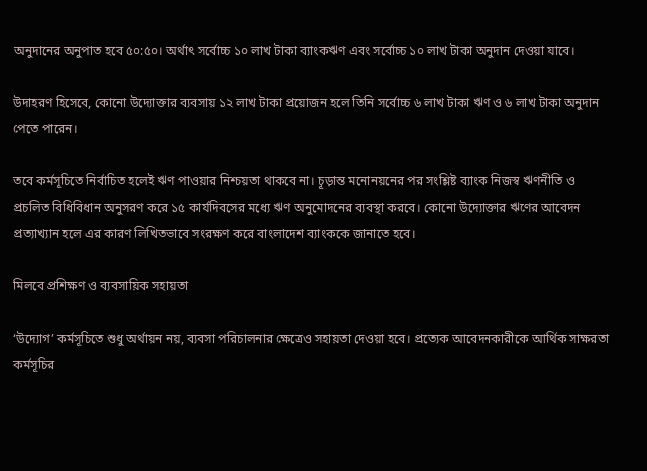অনুদানের অনুপাত হবে ৫০:৫০। অর্থাৎ সর্বোচ্চ ১০ লাখ টাকা ব্যাংকঋণ এবং সর্বোচ্চ ১০ লাখ টাকা অনুদান দেওয়া যাবে।

উদাহরণ হিসেবে, কোনো উদ্যোক্তার ব্যবসায় ১২ লাখ টাকা প্রয়োজন হলে তিনি সর্বোচ্চ ৬ লাখ টাকা ঋণ ও ৬ লাখ টাকা অনুদান পেতে পারেন।

তবে কর্মসূচিতে নির্বাচিত হলেই ঋণ পাওয়ার নিশ্চয়তা থাকবে না। চূড়ান্ত মনোনয়নের পর সংশ্লিষ্ট ব্যাংক নিজস্ব ঋণনীতি ও প্রচলিত বিধিবিধান অনুসরণ করে ১৫ কার্যদিবসের মধ্যে ঋণ অনুমোদনের ব্যবস্থা করবে। কোনো উদ্যোক্তার ঋণের আবেদন প্রত্যাখ্যান হলে এর কারণ লিখিতভাবে সংরক্ষণ করে বাংলাদেশ ব্যাংককে জানাতে হবে।

মিলবে প্রশিক্ষণ ও ব্যবসায়িক সহায়তা

‘উদ্যোগ’ কর্মসূচিতে শুধু অর্থায়ন নয়, ব্যবসা পরিচালনার ক্ষেত্রেও সহায়তা দেওয়া হবে। প্রত্যেক আবেদনকারীকে আর্থিক সাক্ষরতা কর্মসূচির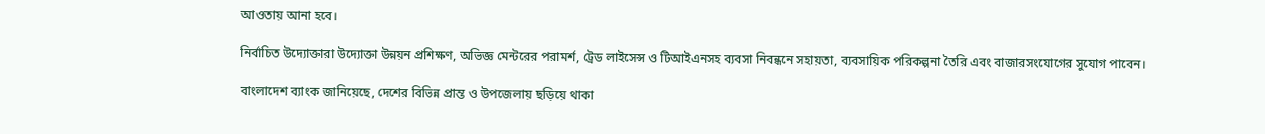আওতায় আনা হবে।

নির্বাচিত উদ্যোক্তারা উদ্যোক্তা উন্নয়ন প্রশিক্ষণ, অভিজ্ঞ মেন্টরের পরামর্শ, ট্রেড লাইসেন্স ও টিআইএনসহ ব্যবসা নিবন্ধনে সহায়তা, ব্যবসায়িক পরিকল্পনা তৈরি এবং বাজারসংযোগের সুযোগ পাবেন।

বাংলাদেশ ব্যাংক জানিয়েছে, দেশের বিভিন্ন প্রান্ত ও উপজেলায় ছড়িয়ে থাকা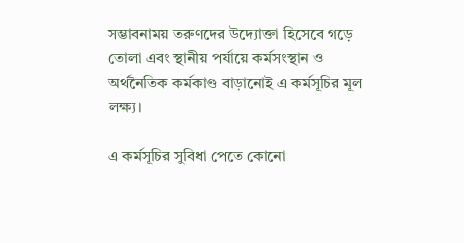সম্ভাবনাময় তরুণদের উদ্যোক্তা হিসেবে গড়ে তোলা এবং স্থানীয় পর্যায়ে কর্মসংস্থান ও অর্থনৈতিক কর্মকাণ্ড বাড়ানোই এ কর্মসূচির মূল লক্ষ্য।

এ কর্মসূচির সুবিধা পেতে কোনো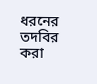ধরনের তদবির করা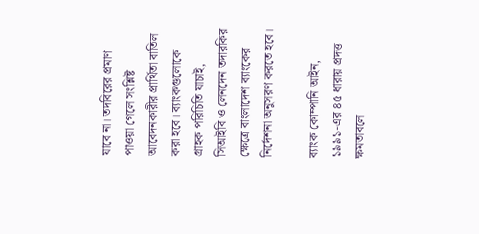যাবে না। তদবিরের প্রমাণ পাওয়া গেলে সংশ্লিষ্ট আবেদনকারীর প্রার্থিতা বাতিল করা হবে। ব্যাংকগুলোকে গ্রাহক পরিচিতি যাচাই, সিআইবি ও লেনদেন তদারকির ক্ষেত্রে বাংলাদেশ ব্যাংকের নির্দেশনা অনুসরণ করতে হবে।

ব্যাংক কোম্পানি আইন, ১৯৯১-এর ৪৫ ধারায় প্রদত্ত ক্ষমতাবলে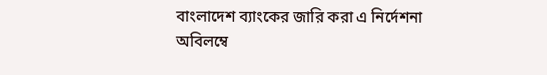বাংলাদেশ ব্যাংকের জারি করা এ নির্দেশনা অবিলম্বে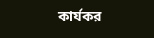কার্যকর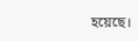হয়েছে।